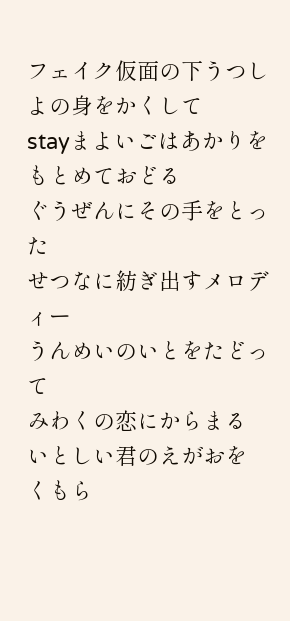フェイク仮面の下うつしよの身をかくして
stayまよいごはあかりをもとめておどる
ぐうぜんにその手をとった
せつなに紡ぎ出すメロディー
うんめいのいとをたどって
みわくの恋にからまる
いとしい君のえがおを
くもら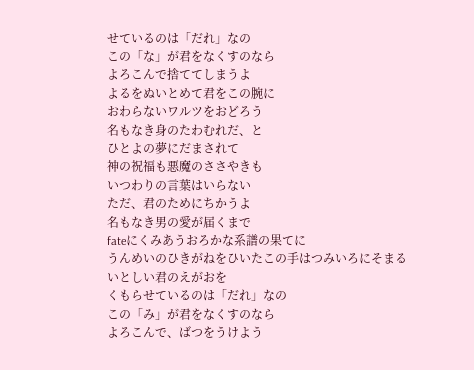せているのは「だれ」なの
この「な」が君をなくすのなら
よろこんで捨ててしまうよ
よるをぬいとめて君をこの腕に
おわらないワルツをおどろう
名もなき身のたわむれだ、と
ひとよの夢にだまされて
神の祝福も悪魔のささやきも
いつわりの言葉はいらない
ただ、君のためにちかうよ
名もなき男の愛が届くまで
fateにくみあうおろかな系譜の果てに
うんめいのひきがねをひいたこの手はつみいろにそまる
いとしい君のえがおを
くもらせているのは「だれ」なの
この「み」が君をなくすのなら
よろこんで、ばつをうけよう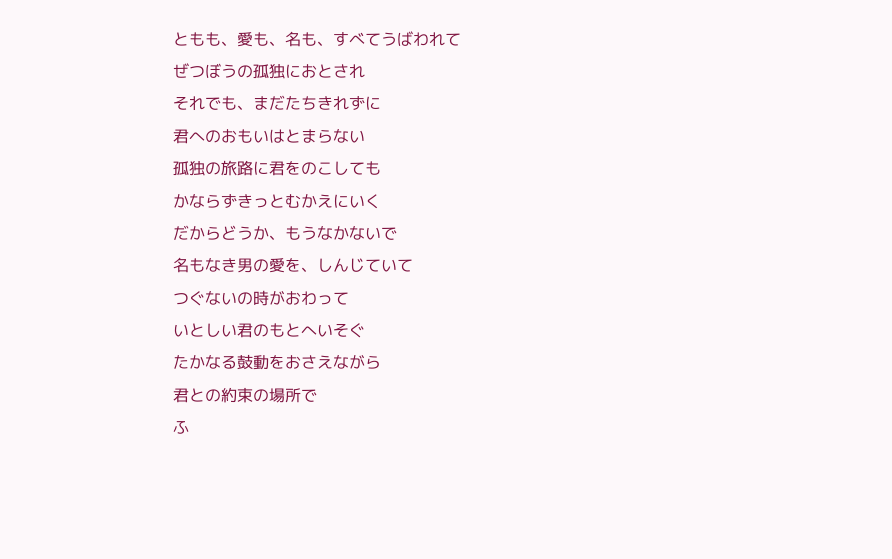ともも、愛も、名も、すべてうばわれて
ぜつぼうの孤独におとされ
それでも、まだたちきれずに
君へのおもいはとまらない
孤独の旅路に君をのこしても
かならずきっとむかえにいく
だからどうか、もうなかないで
名もなき男の愛を、しんじていて
つぐないの時がおわって
いとしい君のもとへいそぐ
たかなる鼓動をおさえながら
君との約束の場所で
ふ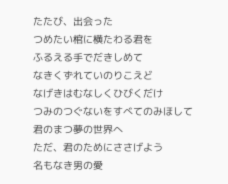たたび、出会った
つめたい棺に横たわる君を
ふるえる手でだきしめて
なきくずれていのりこえど
なげきはむなしくひびくだけ
つみのつぐないをすべてのみほして
君のまつ夢の世界へ
ただ、君のためにささげよう
名もなき男の愛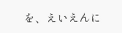を、えいえんに